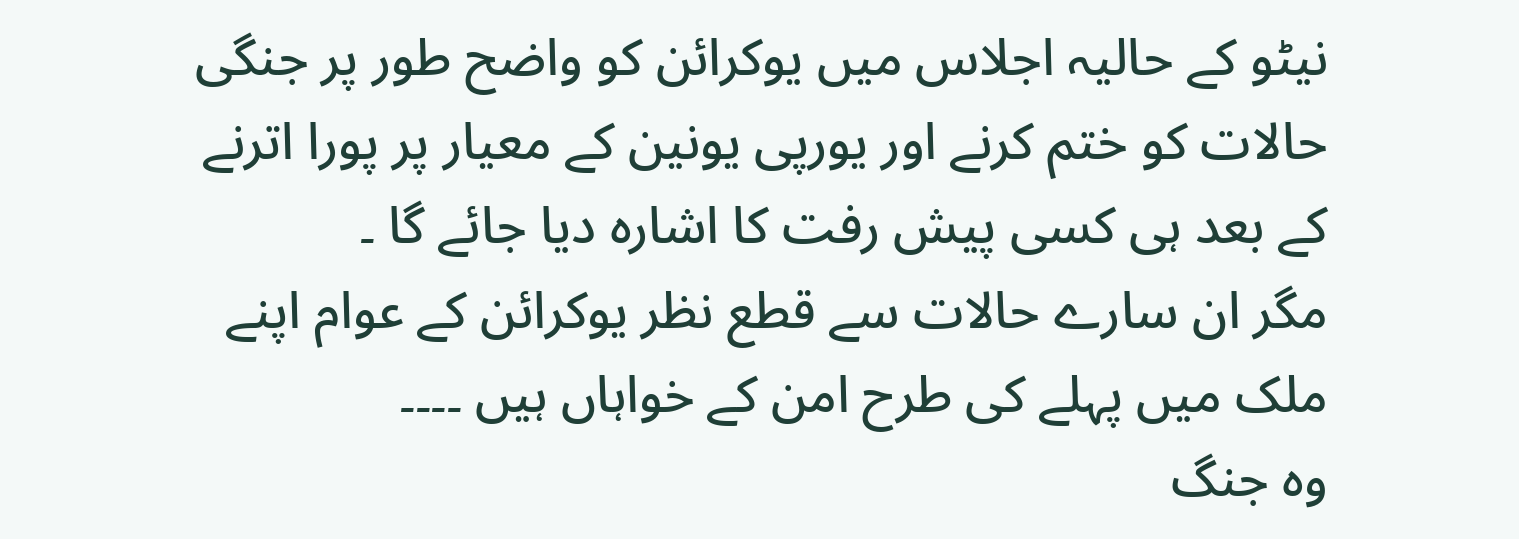نیٹو کے حالیہ اجلاس میں یوکرائن کو واضح طور پر جنگی حالات کو ختم کرنے اور یورپی یونین کے معیار پر پورا اترنے کے بعد ہی کسی پیش رفت کا اشارہ دیا جائے گا ۔
مگر ان سارے حالات سے قطع نظر یوکرائن کے عوام اپنے ملک میں پہلے کی طرح امن کے خواہاں ہیں ۔۔۔۔
وہ جنگ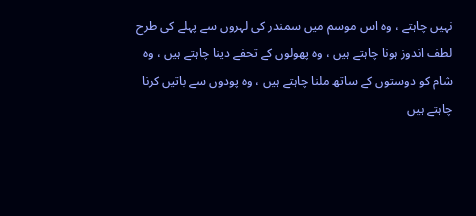نہیں چاہتے ، وہ اس موسم میں سمندر کی لہروں سے پہلے کی طرح لطف اندوز ہونا چاہتے ہیں ، وہ پھولوں کے تحفے دینا چاہتے ہیں ، وہ شام کو دوستوں کے ساتھ ملنا چاہتے ہیں ، وہ پودوں سے باتیں کرنا چاہتے ہیں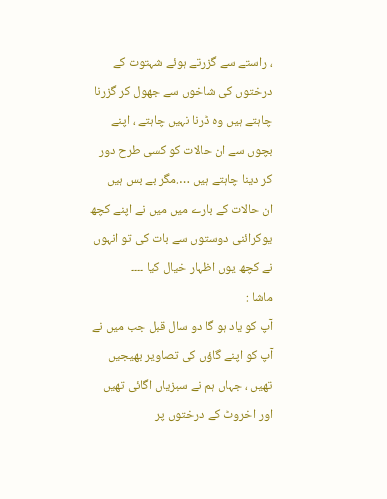، راستے سے گزرتے ہوئے شہتوت کے درختوں کی شاخوں سے جھول کر گزرنا چاہتے ہیں وہ ڈرنا نہیں چاہتے ، اپنے بچوں سے ان حالات کو کسی طرح دور کر دینا چاہتے ہیں ….مگر بے بس ہیں
ان حالات کے بارے میں میں نے اپنے کچھ یوکرائنی دوستوں سے بات کی تو انہوں نے کچھ یوں اظہار خیال کیا ۔۔۔۔
ماشا :
آپ کو یاد ہو گا دو سال قبل جب میں نے آپ کو اپنے گاؤں کی تصاویر بھیجیں تھیں ، جہاں ہم نے سبزیاں اگائی تھیں اور اخروٹ کے درختوں پر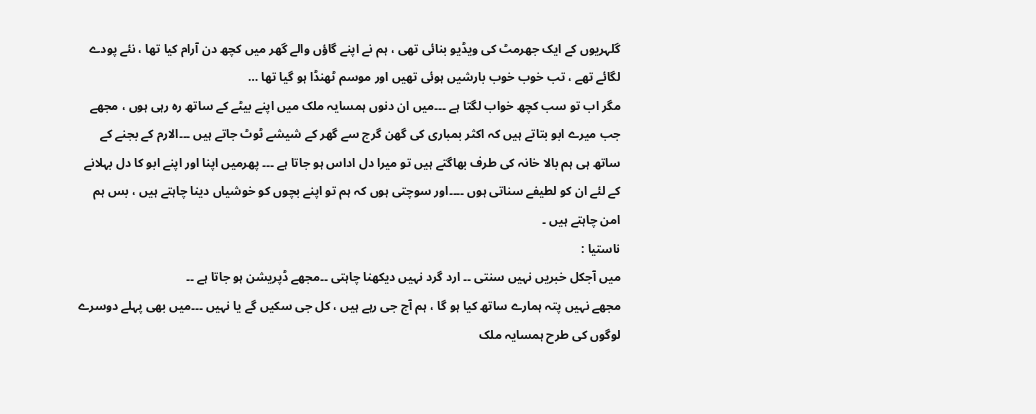گلہریوں کے ایک جھرمٹ کی ویڈیو بنائی تھی ، ہم نے اپنے گاؤں والے گھر میں کچھ دن آرام کیا تھا ، نئے پودے لگائے تھے ، تب خوب خوب بارشیں ہوئی تھیں اور موسم ٹھنڈا ہو گیا تھا …
مگر اب تو سب کچھ خواب لگتا ہے ۔۔۔میں ان دنوں ہمسایہ ملک میں اپنے بیٹے کے ساتھ رہ رہی ہوں ، مجھے جب میرے ابو بتاتے ہیں کہ اکثر بمباری کی گھن گرج سے گھر کے شیشے ٹوٹ جاتے ہیں ۔۔۔الارم کے بجنے کے ساتھ ہی ہم بالا خانہ کی طرف بھاگتے ہیں تو میرا دل اداس ہو جاتا ہے ۔۔۔ پھرمیں اپنا اور اپنے ابو کا دل بہلانے کے لئے ان کو لطیفے سناتی ہوں ۔۔۔۔اور سوچتی ہوں کہ ہم تو اپنے بچوں کو خوشیاں دینا چاہتے ہیں ، بس ہم امن چاہتے ہیں ۔
ناستیا :
میں آجکل خبریں نہیں سنتی ۔۔ ارد گرد نہیں دیکھنا چاہتی ۔۔مجھے ڈپریشن ہو جاتا ہے ۔۔
مجھے نہیں پتہ ہمارے ساتھ کیا ہو گا ، ہم آج جی رہے ہیں ، کل جی سکیں گے یا نہیں ۔۔۔میں بھی پہلے دوسرے لوگوں کی طرح ہمسایہ ملک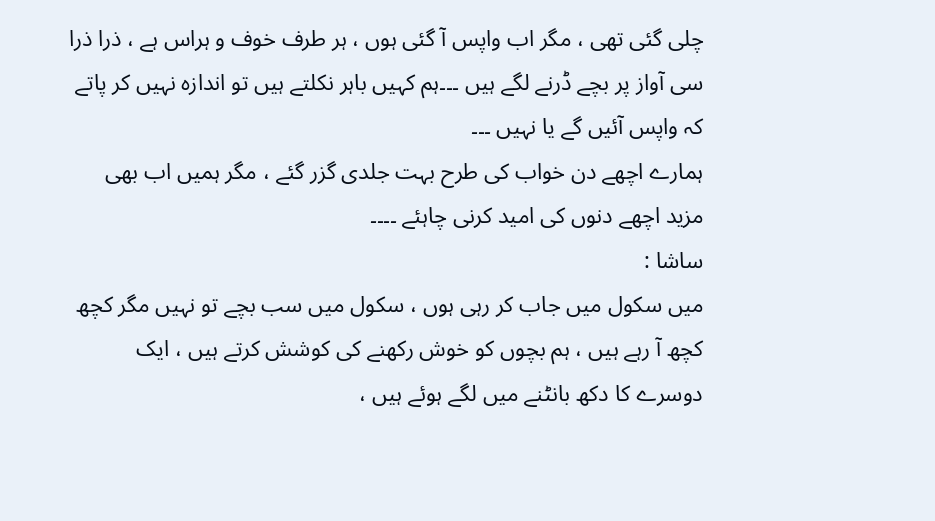چلی گئی تھی ، مگر اب واپس آ گئی ہوں ، ہر طرف خوف و ہراس ہے ، ذرا ذرا سی آواز پر بچے ڈرنے لگے ہیں ۔۔۔ہم کہیں باہر نکلتے ہیں تو اندازہ نہیں کر پاتے کہ واپس آئیں گے یا نہیں ۔۔۔
ہمارے اچھے دن خواب کی طرح بہت جلدی گزر گئے ، مگر ہمیں اب بھی مزید اچھے دنوں کی امید کرنی چاہئے ۔۔۔۔
ساشا :
میں سکول میں جاب کر رہی ہوں ، سکول میں سب بچے تو نہیں مگر کچھ کچھ آ رہے ہیں ، ہم بچوں کو خوش رکھنے کی کوشش کرتے ہیں ، ایک دوسرے کا دکھ بانٹنے میں لگے ہوئے ہیں ،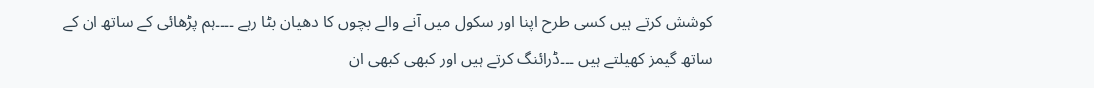کوشش کرتے ہیں کسی طرح اپنا اور سکول میں آنے والے بچوں کا دھیان بٹا رہے ۔۔۔۔ہم پڑھائی کے ساتھ ان کے ساتھ گیمز کھیلتے ہیں ۔۔۔ڈرائنگ کرتے ہیں اور کبھی کبھی ان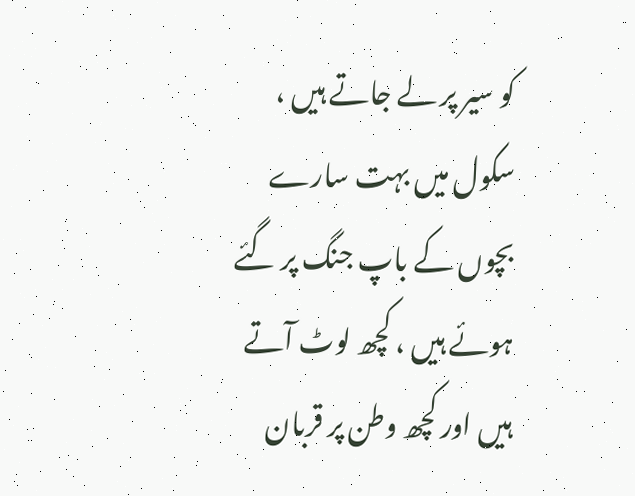کو سیر پر لے جاتے ہیں ، سکول میں بہت سارے بچوں کے باپ جنگ پر گئے ہوئے ہیں ، کچھ لوٹ آتے ہیں اور کچھ وطن پر قربان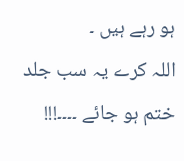ہو رہے ہیں ۔
اللہ کرے یہ سب جلد ختم ہو جائے ۔۔۔۔!!!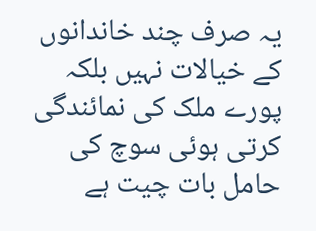یہ صرف چند خاندانوں کے خیالات نہیں بلکہ پورے ملک کی نمائندگی کرتی ہوئی سوچ کی حامل بات چیت ہے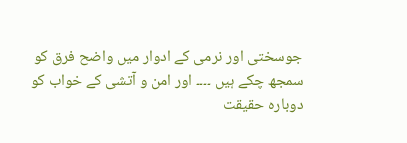جوسختی اور نرمی کے ادوار میں واضح فرق کو سمجھ چکے ہیں ۔۔۔۔ اور امن و آتشی کے خواب کو دوبارہ حقیقت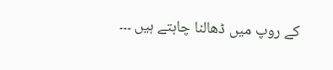کے روپ میں ڈھالنا چاہتے ہیں ۔۔۔